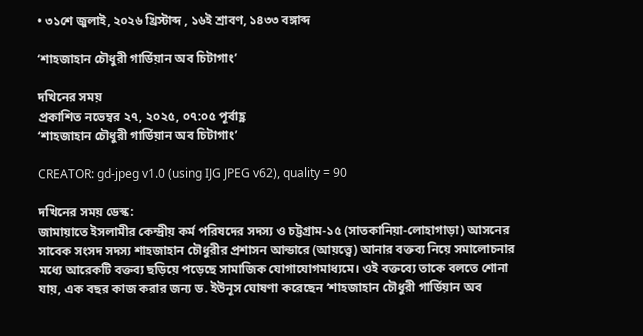• ৩১শে জুলাই, ২০২৬ খ্রিস্টাব্দ , ১৬ই শ্রাবণ, ১৪৩৩ বঙ্গাব্দ

‘শাহজাহান চৌধুরী গার্ডিয়ান অব চিটাগাং’

দখিনের সময়
প্রকাশিত নভেম্বর ২৭, ২০২৫, ০৭:০৫ পূর্বাহ্ণ
‘শাহজাহান চৌধুরী গার্ডিয়ান অব চিটাগাং’

CREATOR: gd-jpeg v1.0 (using IJG JPEG v62), quality = 90

দখিনের সময় ডেস্ক:
জামায়াতে ইসলামীর কেন্দ্রীয় কর্ম পরিষদের সদস্য ও চট্টগ্রাম-১৫ (সাতকানিয়া-লোহাগাড়া) আসনের সাবেক সংসদ সদস্য শাহজাহান চৌধুরীর প্রশাসন আন্ডারে (আয়ত্ত্বে) আনার বক্তব্য নিয়ে সমালোচনার মধ্যে আরেকটি বক্তব্য ছড়িয়ে পড়েছে সামাজিক যোগাযোগমাধ্যমে। ওই বক্তব্যে তাকে বলতে শোনা যায়, এক বছর কাজ করার জন্য ড. ইউনূস ঘোষণা করেছেন ‘শাহজাহান চৌধুরী গার্ডিয়ান অব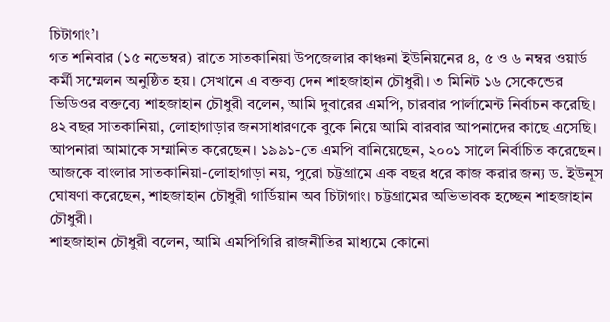চিটাগাং’।
গত শনিবার (১৫ নভেম্বর) রাতে সাতকানিয়া উপজেলার কাঞ্চনা ইউনিয়নের ৪, ৫ ও ৬ নম্বর ওয়ার্ড কর্মী সম্মেলন অনুষ্ঠিত হয়। সেখানে এ বক্তব্য দেন শাহজাহান চৌধুরী। ৩ মিনিট ১৬ সেকেন্ডের ভিডিওর বক্তব্যে শাহজাহান চৌধুরী বলেন, আমি দুবারের এমপি, চারবার পার্লামেন্ট নির্বাচন করেছি। ৪২ বছর সাতকানিয়া, লোহাগাড়ার জনসাধারণকে বুকে নিয়ে আমি বারবার আপনাদের কাছে এসেছি। আপনারা আমাকে সম্মানিত করেছেন। ১৯৯১-তে এমপি বানিয়েছেন, ২০০১ সালে নির্বাচিত করেছেন। আজকে বাংলার সাতকানিয়া-লোহাগাড়া নয়, পুরো চট্টগ্রামে এক বছর ধরে কাজ করার জন্য ড. ইউনূস ঘোষণা করেছেন, শাহজাহান চৌধুরী গার্ডিয়ান অব চিটাগাং। চট্টগ্রামের অভিভাবক হচ্ছেন শাহজাহান চৌধুরী।
শাহজাহান চৌধুরী বলেন, আমি এমপিগিরি রাজনীতির মাধ্যমে কোনো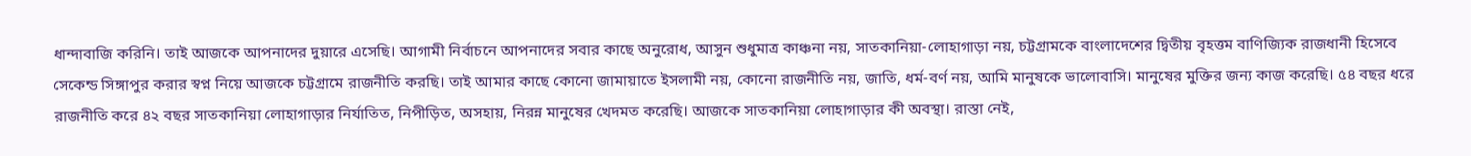ধান্দাবাজি করিনি। তাই আজকে আপনাদের দুয়ারে এসেছি। আগামী নির্বাচনে আপনাদের সবার কাছে অনুরোধ, আসুন শুধুমাত্র কাঞ্চনা নয়, সাতকানিয়া-লোহাগাড়া নয়, চট্টগ্রামকে বাংলাদেশের দ্বিতীয় বৃহত্তম বাণিজ্যিক রাজধানী হিসেবে সেকেন্ড সিঙ্গাপুর করার স্বপ্ন নিয়ে আজকে চট্টগ্রামে রাজনীতি করছি। তাই আমার কাছে কোনো জামায়াতে ইসলামী নয়, কোনো রাজনীতি নয়, জাতি, ধর্ম-বর্ণ নয়, আমি মানুষকে ভালোবাসি। মানুষের মুক্তির জন্য কাজ করেছি। ৫৪ বছর ধরে রাজনীতি করে ৪২ বছর সাতকানিয়া লোহাগাড়ার নির্যাতিত, নিপীড়িত, অসহায়, নিরন্ন মানুষের খেদমত করেছি। আজকে সাতকানিয়া লোহাগাড়ার কী অবস্থা। রাস্তা নেই,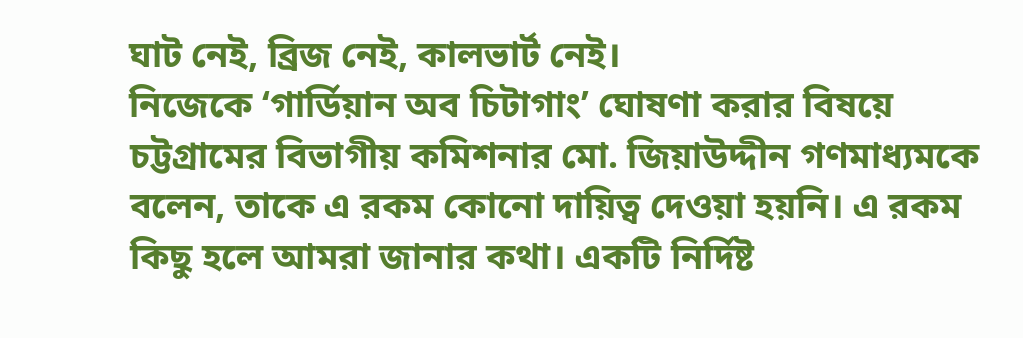ঘাট নেই, ব্রিজ নেই, কালভার্ট নেই।
নিজেকে ‘গার্ডিয়ান অব চিটাগাং’ ঘোষণা করার বিষয়ে চট্টগ্রামের বিভাগীয় কমিশনার মো. জিয়াউদ্দীন গণমাধ্যমকে বলেন, তাকে এ রকম কোনো দায়িত্ব দেওয়া হয়নি। এ রকম কিছু হলে আমরা জানার কথা। একটি নির্দিষ্ট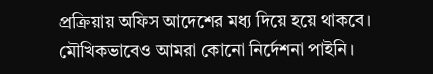প্রক্রিয়ায় অফিস আদেশের মধ্য দিয়ে হয়ে থাকবে। মৌখিকভাবেও আমরা কোনো নির্দেশনা পাইনি।